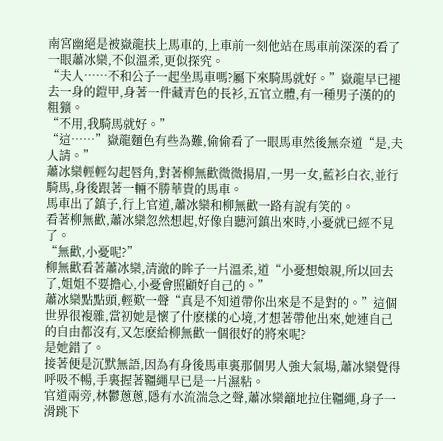南宮幽絕是被嶽龍扶上馬車的,上車前一刻他站在馬車前深深的看了一眼蕭冰欒,不似溫柔,更似探究。
“夫人……不和公子一起坐馬車嗎?屬下來騎馬就好。”嶽龍早已褪去一身的鎧甲,身著一件藏青色的長衫,五官立體,有一種男子漢的的粗獷。
“不用,我騎馬就好。”
“這……”嶽龍麵色有些為難,偷偷看了一眼馬車然後無奈道“是,夫人請。”
蕭冰欒輕輕勾起唇角,對著柳無歡微微揚眉,一男一女,藍衫白衣,並行騎馬,身後跟著一輛不勝華貴的馬車。
馬車出了鎮子,行上官道,蕭冰欒和柳無歡一路有說有笑的。
看著柳無歡,蕭冰欒忽然想起,好像自聽河鎮出來時,小憂就已經不見了。
“無歡,小憂呢?”
柳無歡看著蕭冰欒,清澈的眸子一片溫柔,道“小憂想娘親,所以回去了,姐姐不要擔心,小憂會照顧好自己的。”
蕭冰欒點點頭,輕歎一聲“真是不知道帶你出來是不是對的。”這個世界很複雜,當初她是懷了什麽樣的心境,才想著帶他出來,她連自己的自由都沒有,又怎麽給柳無歡一個很好的將來呢?
是她錯了。
接著便是沉默無語,因為有身後馬車裏那個男人強大氣場,蕭冰欒覺得呼吸不暢,手裏握著韁繩早已是一片濕粘。
官道兩旁,林鬱蔥蔥,隱有水流湍急之聲,蕭冰欒籲地拉住韁繩,身子一滑跳下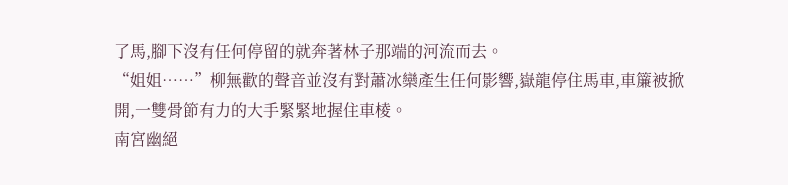了馬,腳下沒有任何停留的就奔著林子那端的河流而去。
“姐姐……”柳無歡的聲音並沒有對蕭冰欒產生任何影響,嶽龍停住馬車,車簾被掀開,一雙骨節有力的大手緊緊地握住車棱。
南宮幽絕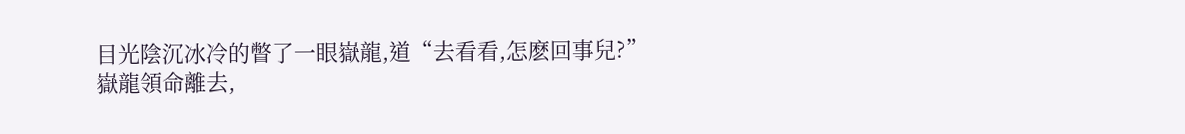目光陰沉冰冷的瞥了一眼嶽龍,道“去看看,怎麽回事兒?”
嶽龍領命離去,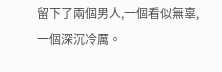留下了兩個男人,一個看似無辜,一個深沉冷厲。